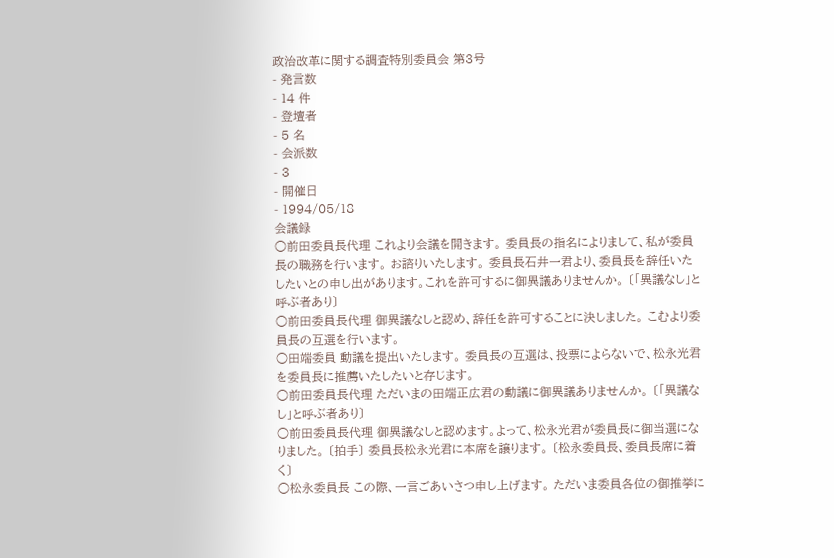政治改革に関する調査特別委員会 第3号
- 発言数
- 14 件
- 登壇者
- 5 名
- 会派数
- 3
- 開催日
- 1994/05/18
会議録
○前田委員長代理 これより会議を開きます。 委員長の指名によりまして、私が委員長の職務を行います。 お諮りいたします。 委員長石井一君より、委員長を辞任いたしたいとの申し出があります。これを許可するに御異議ありませんか。 〔「異議なし」と呼ぶ者あり〕
○前田委員長代理 御異議なしと認め、辞任を許可することに決しました。 こむより委員長の互選を行います。
○田端委員 動議を提出いたします。 委員長の互選は、投票によらないで、松永光君を委員長に推薦いたしたいと存じます。
○前田委員長代理 ただいまの田端正広君の動議に御異議ありませんか。 〔「異議なし」と呼ぶ者あり〕
○前田委員長代理 御異議なしと認めます。よって、松永光君が委員長に御当選になりました。 〔拍手〕 委員長松永光君に本席を譲ります。 〔松永委員長、委員長席に着く〕
○松永委員長 この際、一言ごあいさつ申し上げます。 ただいま委員各位の御推挙に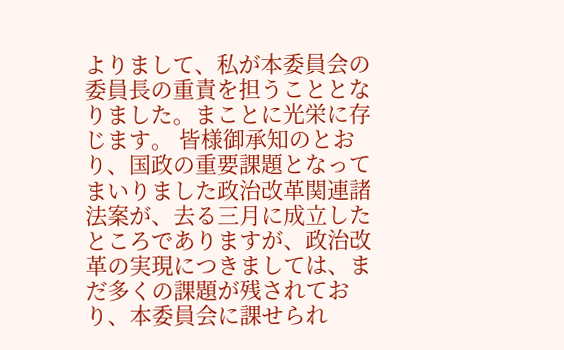よりまして、私が本委員会の委員長の重責を担うこととなりました。まことに光栄に存じます。 皆様御承知のとおり、国政の重要課題となってまいりました政治改革関連諸法案が、去る三月に成立したところでありますが、政治改革の実現につきましては、まだ多くの課題が残されており、本委員会に課せられ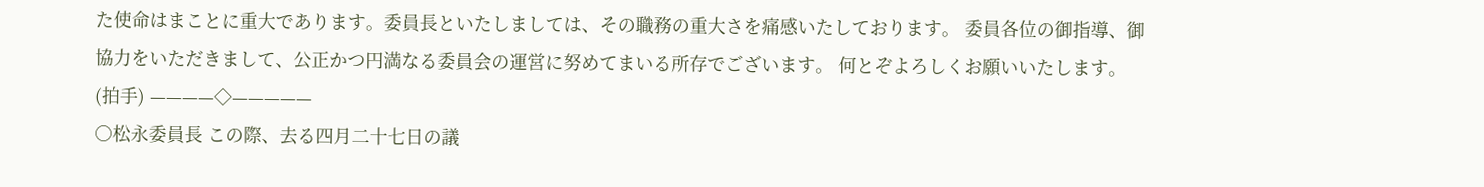た使命はまことに重大であります。委員長といたしましては、その職務の重大さを痛感いたしております。 委員各位の御指導、御協力をいただきまして、公正かつ円満なる委員会の運営に努めてまいる所存でございます。 何とぞよろしくお願いいたします。(拍手) ————◇—————
○松永委員長 この際、去る四月二十七日の議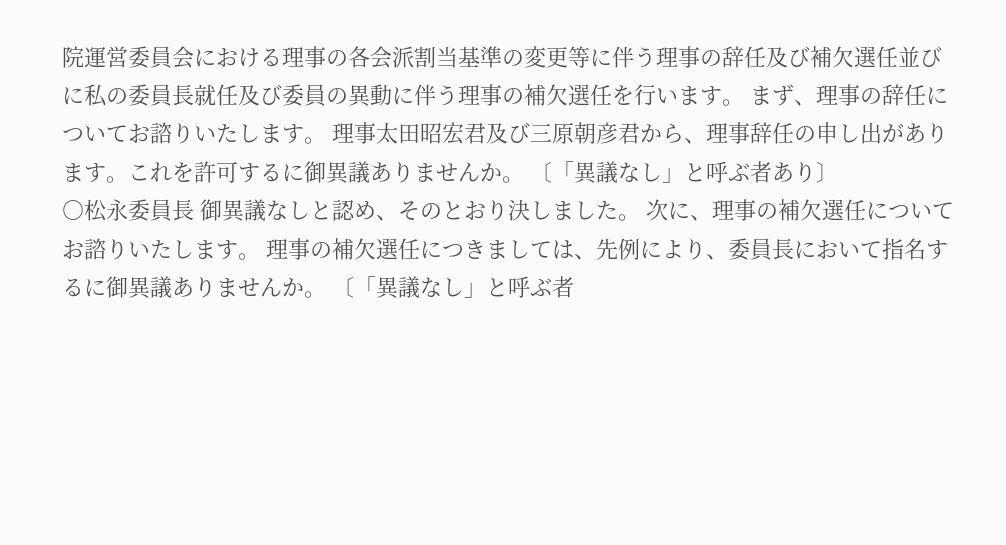院運営委員会における理事の各会派割当基準の変更等に伴う理事の辞任及び補欠選任並びに私の委員長就任及び委員の異動に伴う理事の補欠選任を行います。 まず、理事の辞任についてお諮りいたします。 理事太田昭宏君及び三原朝彦君から、理事辞任の申し出があります。これを許可するに御異議ありませんか。 〔「異議なし」と呼ぶ者あり〕
○松永委員長 御異議なしと認め、そのとおり決しました。 次に、理事の補欠選任についてお諮りいたします。 理事の補欠選任につきましては、先例により、委員長において指名するに御異議ありませんか。 〔「異議なし」と呼ぶ者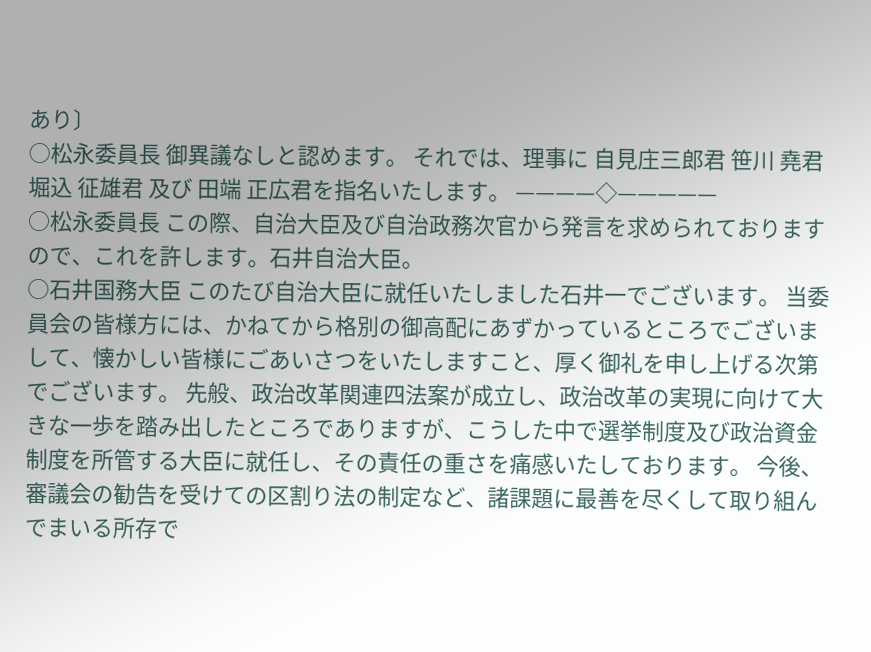あり〕
○松永委員長 御異議なしと認めます。 それでは、理事に 自見庄三郎君 笹川 堯君 堀込 征雄君 及び 田端 正広君を指名いたします。 ————◇—————
○松永委員長 この際、自治大臣及び自治政務次官から発言を求められておりますので、これを許します。石井自治大臣。
○石井国務大臣 このたび自治大臣に就任いたしました石井一でございます。 当委員会の皆様方には、かねてから格別の御高配にあずかっているところでございまして、懐かしい皆様にごあいさつをいたしますこと、厚く御礼を申し上げる次第でございます。 先般、政治改革関連四法案が成立し、政治改革の実現に向けて大きな一歩を踏み出したところでありますが、こうした中で選挙制度及び政治資金制度を所管する大臣に就任し、その責任の重さを痛感いたしております。 今後、審議会の勧告を受けての区割り法の制定など、諸課題に最善を尽くして取り組んでまいる所存で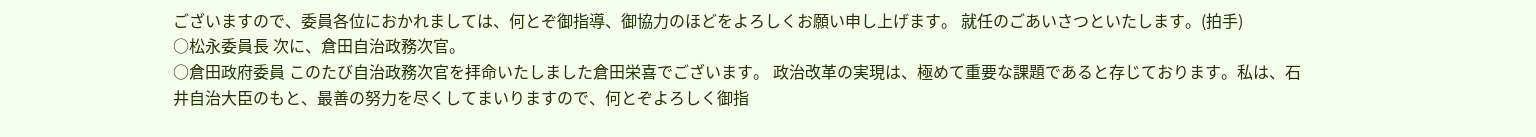ございますので、委員各位におかれましては、何とぞ御指導、御協力のほどをよろしくお願い申し上げます。 就任のごあいさつといたします。(拍手)
○松永委員長 次に、倉田自治政務次官。
○倉田政府委員 このたび自治政務次官を拝命いたしました倉田栄喜でございます。 政治改革の実現は、極めて重要な課題であると存じております。私は、石井自治大臣のもと、最善の努力を尽くしてまいりますので、何とぞよろしく御指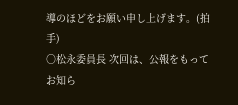導のほどをお願い申し上げます。(拍手)
○松永委員長 次回は、公報をもってお知ら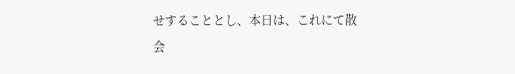せすることとし、本日は、これにて散会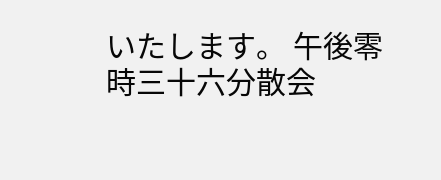いたします。 午後零時三十六分散会